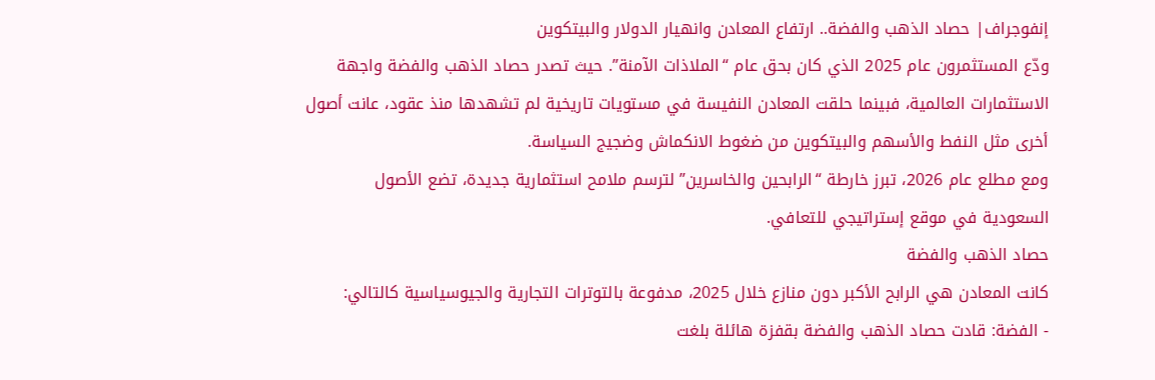إنفوجراف| حصاد الذهب والفضة.. ارتفاع المعادن وانهيار الدولار والبيتكوين
ودّع المستثمرون عام 2025 الذي كان بحق عام “الملاذات الآمنة”. حيث تصدر حصاد الذهب والفضة واجهة الاستثمارات العالمية، فبينما حلقت المعادن النفيسة في مستويات تاريخية لم تشهدها منذ عقود، عانت أصول أخرى مثل النفط والأسهم والبيتكوين من ضغوط الانكماش وضجيج السياسة.
ومع مطلع عام 2026، تبرز خارطة “الرابحين والخاسرين” لترسم ملامح استثمارية جديدة، تضع الأصول السعودية في موقع إستراتيجي للتعافي.
حصاد الذهب والفضة
كانت المعادن هي الرابح الأكبر دون منازع خلال 2025، مدفوعة بالتوترات التجارية والجيوسياسية كالتالي:
- الفضة: قادت حصاد الذهب والفضة بقفزة هائلة بلغت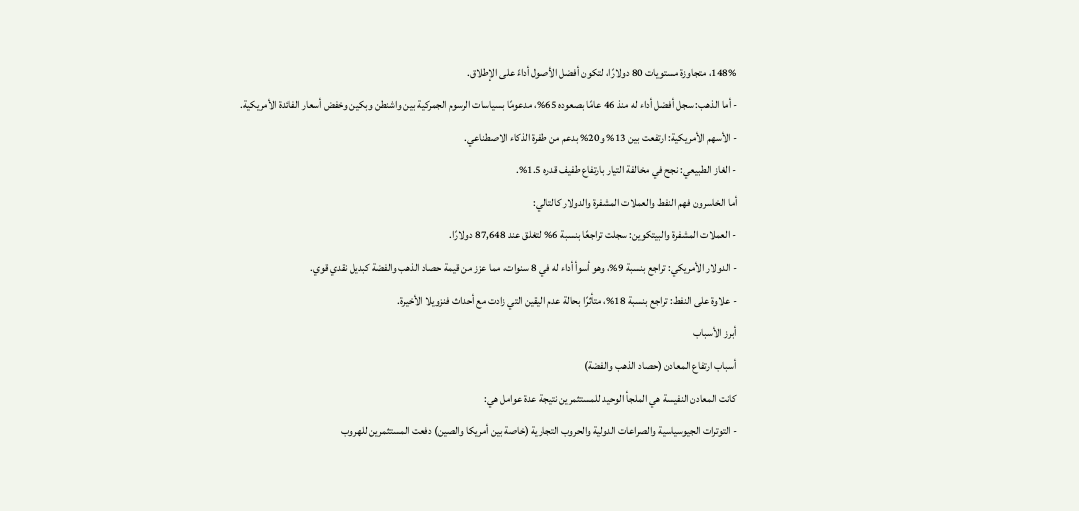148%، متجاوزة مستويات 80 دولارًا، لتكون أفضل الأصول أداءً على الإطلاق.
- أما الذهب: سجل أفضل أداء له منذ 46 عامًا بصعوده 65%، مدعومًا بسياسات الرسوم الجمركية بين واشنطن وبكين وخفض أسعار الفائدة الأمريكية.
- الأسهم الأمريكية: ارتفعت بين 13% و20% بدعم من طفرة الذكاء الاصطناعي.
- الغاز الطبيعي: نجح في مخالفة التيار بارتفاع طفيف قدره 1.5%.
أما الخاسرون فهم النفط والعملات المشفرة والدولار كالتالي:
- العملات المشفرة والبيتكوين: سجلت تراجعًا بنسبة 6% لتغلق عند 87,648 دولارًا.
- الدولار الأمريكي: تراجع بنسبة 9%، وهو أسوأ أداء له في 8 سنوات، مما عزز من قيمة حصاد الذهب والفضة كبديل نقدي قوي.
- علاوة على النفط: تراجع بنسبة 18%، متأثرًا بحالة عدم اليقين التي زادت مع أحداث فنزويلا الأخيرة.
أبرز الأسباب
أسباب ارتفاع المعادن (حصاد الذهب والفضة)
كانت المعادن النفيسة هي الملجأ الوحيد للمستثمرين نتيجة عدة عوامل هي:
- التوترات الجيوسياسية والصراعات الدولية والحروب التجارية (خاصة بين أمريكا والصين) دفعت المستثمرين للهروب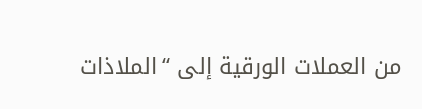من العملات الورقية إلى “الملاذات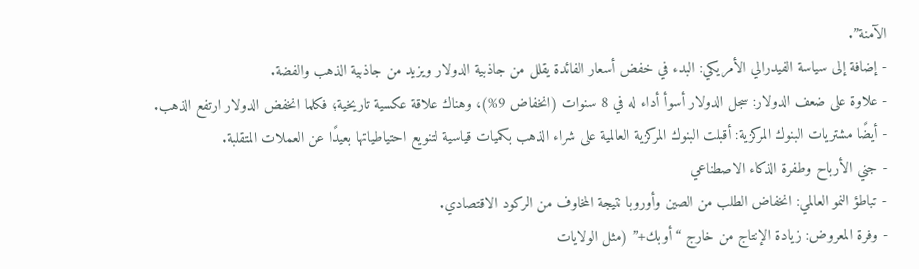الآمنة”.
- إضافة إلى سياسة الفيدرالي الأمريكي: البدء في خفض أسعار الفائدة يقلل من جاذبية الدولار ويزيد من جاذبية الذهب والفضة.
- علاوة على ضعف الدولار: سجل الدولار أسوأ أداء له في 8 سنوات (انخفاض 9%)، وهناك علاقة عكسية تاريخية؛ فكلما انخفض الدولار ارتفع الذهب.
- أيضًا مشتريات البنوك المركزية: أقبلت البنوك المركزية العالمية على شراء الذهب بكميات قياسية لتنويع احتياطياتها بعيدًا عن العملات المتقلبة.
- جني الأرباح وطفرة الذكاء الاصطناعي
- تباطؤ النمو العالمي: انخفاض الطلب من الصين وأوروبا نتيجة المخاوف من الركود الاقتصادي.
- وفرة المعروض: زيادة الإنتاج من خارج “أوبك+” (مثل الولايات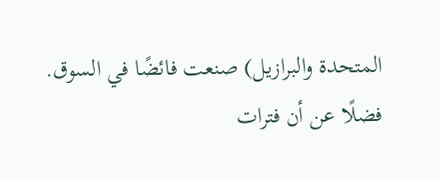المتحدة والبرازيل) صنعت فائضًا في السوق.
فضلًا عن أن فترات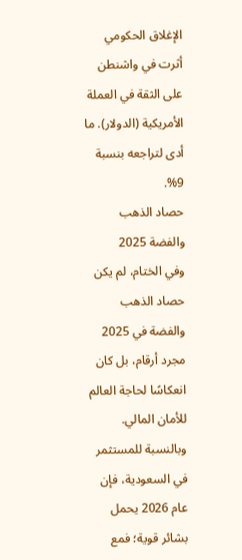الإغلاق الحكومي أثرت في واشنطن على الثقة في العملة الأمريكية (الدولار). ما أدى لتراجعه بنسبة 9%.
حصاد الذهب والفضة 2025
وفي الختام، لم يكن حصاد الذهب والفضة في 2025 مجرد أرقام، بل كان انعكاسًا لحاجة العالم للأمان المالي.
وبالنسبة للمستثمر في السعودية، فإن عام 2026 يحمل بشائر قوية؛ فمع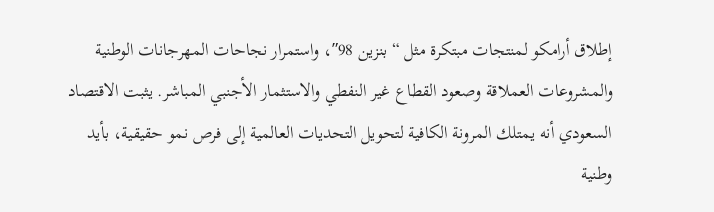إطلاق أرامكو لمنتجات مبتكرة مثل “بنزين 98″، واستمرار نجاحات المهرجانات الوطنية والمشروعات العملاقة وصعود القطاع غير النفطي والاستثمار الأجنبي المباشر. يثبت الاقتصاد السعودي أنه يمتلك المرونة الكافية لتحويل التحديات العالمية إلى فرص نمو حقيقية، بأيد وطنية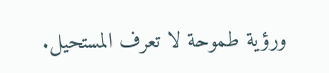ورؤية طموحة لا تعرف المستحيل.